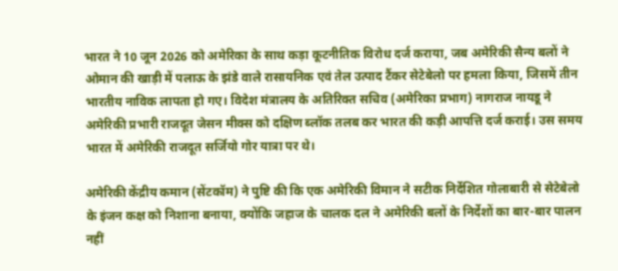भारत ने 10 जून 2026 को अमेरिका के साथ कड़ा कूटनीतिक विरोध दर्ज कराया, जब अमेरिकी सैन्य बलों ने ओमान की खाड़ी में पलाऊ के झंडे वाले रासायनिक एवं तेल उत्पाद टैंकर सेटेबेलो पर हमला किया, जिसमें तीन भारतीय नाविक लापता हो गए। विदेश मंत्रालय के अतिरिक्त सचिव (अमेरिका प्रभाग) नागराज नायडू ने अमेरिकी प्रभारी राजदूत जेसन मीक्स को दक्षिण ब्लॉक तलब कर भारत की कड़ी आपत्ति दर्ज कराई। उस समय भारत में अमेरिकी राजदूत सर्जियो गोर यात्रा पर थे।

अमेरिकी केंद्रीय कमान (सेंटकॉम) ने पुष्टि की कि एक अमेरिकी विमान ने सटीक निर्देशित गोलाबारी से सेटेबेलो के इंजन कक्ष को निशाना बनाया, क्योंकि जहाज के चालक दल ने अमेरिकी बलों के निर्देशों का बार-बार पालन नहीं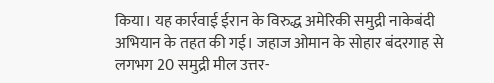किया। यह कार्रवाई ईरान के विरुद्ध अमेरिकी समुद्री नाकेबंदी अभियान के तहत की गई। जहाज ओमान के सोहार बंदरगाह से लगभग 20 समुद्री मील उत्तर-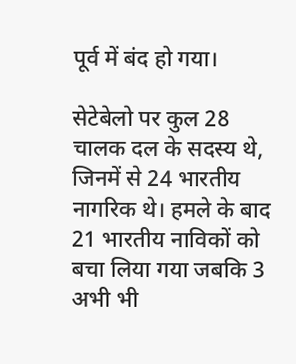पूर्व में बंद हो गया।

सेटेबेलो पर कुल 28 चालक दल के सदस्य थे, जिनमें से 24 भारतीय नागरिक थे। हमले के बाद 21 भारतीय नाविकों को बचा लिया गया जबकि 3 अभी भी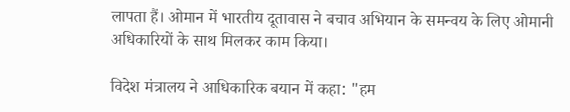लापता हैं। ओमान में भारतीय दूतावास ने बचाव अभियान के समन्वय के लिए ओमानी अधिकारियों के साथ मिलकर काम किया।

विदेश मंत्रालय ने आधिकारिक बयान में कहा: "हम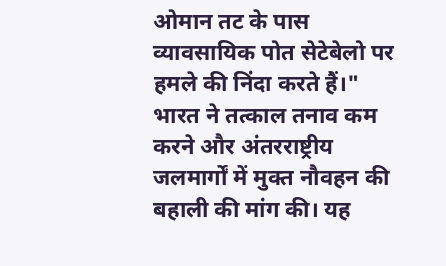ओमान तट के पास व्यावसायिक पोत सेटेबेलो पर हमले की निंदा करते हैं।" भारत ने तत्काल तनाव कम करने और अंतरराष्ट्रीय जलमार्गों में मुक्त नौवहन की बहाली की मांग की। यह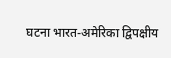घटना भारत-अमेरिका द्विपक्षीय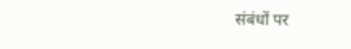संबंधों पर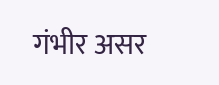गंभीर असर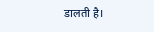डालती है।